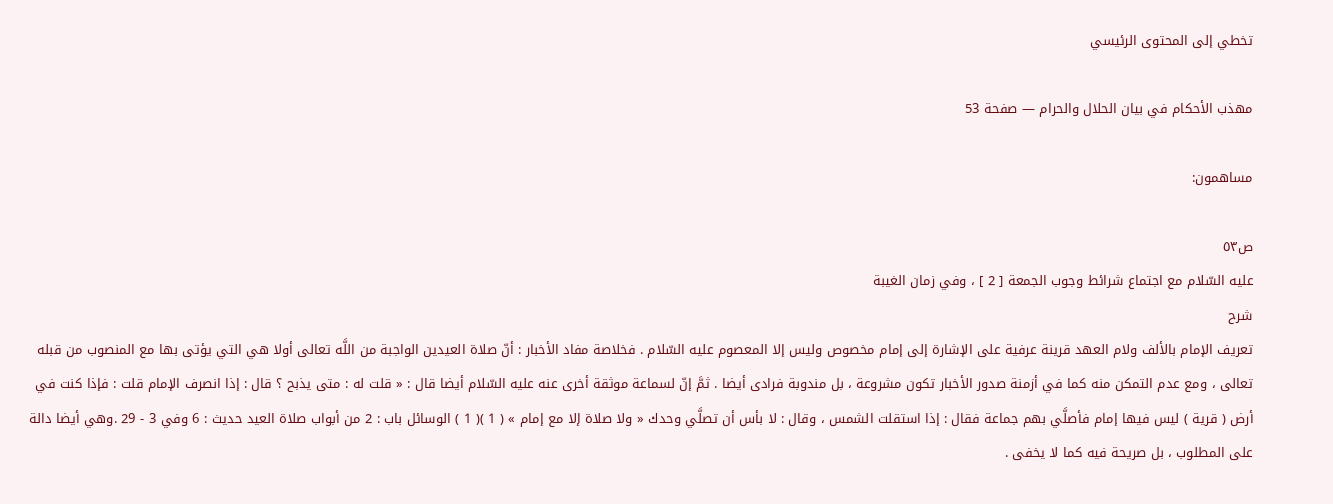تخطي إلى المحتوى الرئيسي

مهذب الأحكام في بيان الحلال والحرام — صفحة 53

مساهمون:

ص٥٣
عليه السّلام مع اجتماع شرائط وجوب الجمعة [ 2 ] ، وفي زمان الغيبة
شرح
تعريف الإمام بالألف ولام العهد قرينة عرفية على الإشارة إلى إمام مخصوص وليس إلا المعصوم عليه السّلام . فخلاصة مفاد الأخبار : أنّ صلاة العيدين الواجبة من اللَّه تعالى أولا هي التي يؤتى بها مع المنصوب من قبله تعالى ، ومع عدم التمكن منه كما في أزمنة صدور الأخبار تكون مشروعة ، بل مندوبة فرادى أيضا . ثمَّ إنّ لسماعة موثقة أخرى عنه عليه السّلام أيضا قال : « قلت له : متى يذبح ؟ قال : إذا انصرف الإمام قلت : فإذا كنت في أرض ( قرية ) ليس فيها إمام فأصلَّي بهم جماعة فقال : إذا استقلت الشمس ، وقال : لا بأس أن تصلَّي وحدك « ولا صلاة إلا مع إمام » ( 1 )( 1 ) الوسائل باب : 2 من أبواب صلاة العيد حديث : 6 وفي 3 - 29 .وهي أيضا دالة على المطلوب ، بل صريحة فيه كما لا يخفى .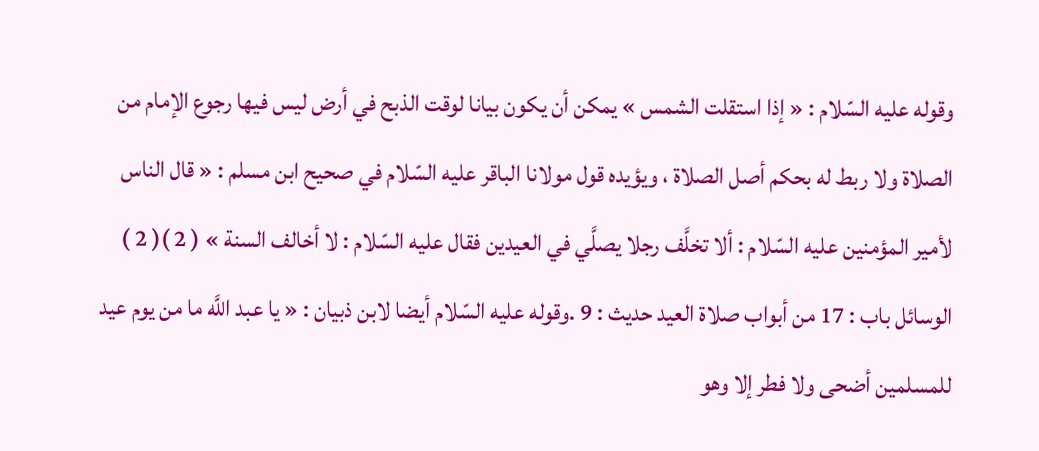وقوله عليه السّلام : « إذا استقلت الشمس » يمكن أن يكون بيانا لوقت الذبح في أرض ليس فيها رجوع الإمام من الصلاة ولا ربط له بحكم أصل الصلاة ، ويؤيده قول مولانا الباقر عليه السّلام في صحيح ابن مسلم : « قال الناس لأمير المؤمنين عليه السّلام : ألا تخلَّف رجلا يصلَّي في العيدين فقال عليه السّلام : لا أخالف السنة » ( 2 )( 2 ) الوسائل باب : 17 من أبواب صلاة العيد حديث : 9 .وقوله عليه السّلام أيضا لابن ذبيان : « يا عبد اللَّه ما من يوم عيد للمسلمين أضحى ولا فطر إلا وهو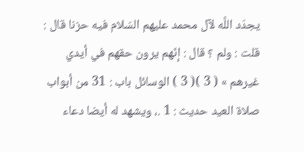يجدّد اللَّه لآل محمد عليهم السّلام فيه حزنا قال : قلت : ولم ؟ قال : إنّهم يرون حقهم في أيدي غيرهم » ( 3 )( 3 ) الوسائل باب : 31 من أبواب صلاة العيد حديث : 1 .، ويشهد له أيضا دعاء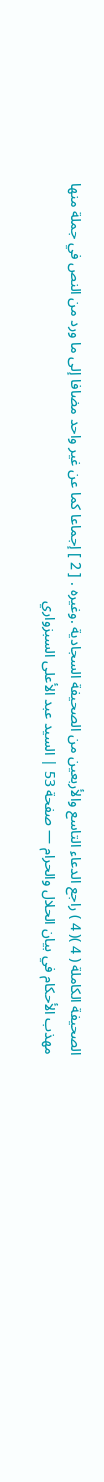الصحيفة الكاملة ( 4 )( 4 ) راجع الدعاء التاسع والأربعين من الصحيفة السجادية .وغيره . [ 2 ] إجماعا كما عن غير واحد مضافا إلى ما ورد من النص في جملة منها
مهذب الأحكام في بيان الحلال والحرام — صفحة 53 | السيد عبد الأعلى السبزواري